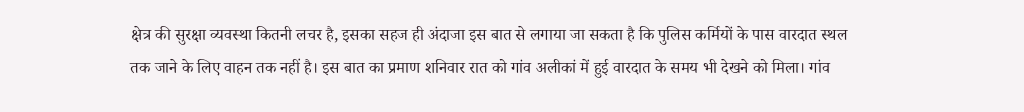क्षेत्र की सुरक्षा व्यवस्था कितनी लचर है, इसका सहज ही अंदाजा इस बात से लगाया जा सकता है कि पुलिस कर्मियों के पास वारदात स्थल तक जाने के लिए वाहन तक नहीं है। इस बात का प्रमाण शनिवार रात को गांव अलीकां में हुई वारदात के समय भी देखने को मिला। गांव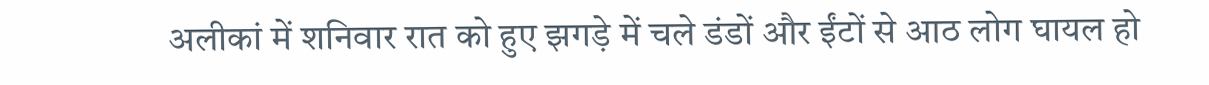अलीकां में शनिवार रात को हुए झगड़े में चले डंडों और ईंटों से आठ लोग घायल हो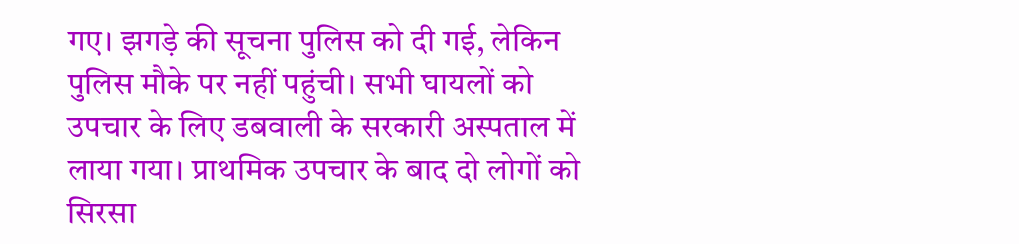गए। झगड़े की सूचना पुलिस को दी गई, लेकिन पुलिस मौके पर नहीं पहुंची। सभी घायलों को उपचार के लिए डबवाली के सरकारी अस्पताल में लाया गया। प्राथमिक उपचार के बाद दो लोगों को सिरसा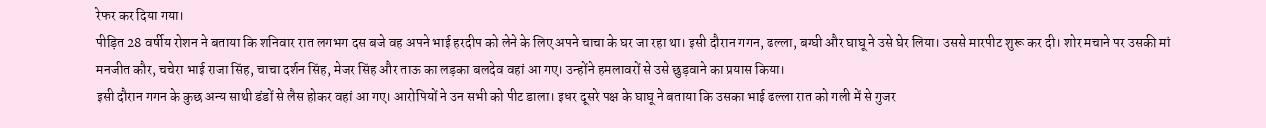रेफर कर दिया गया।
पीड़ित 28 वर्षीय रोशन ने बताया कि शनिवार रात लगभग दस बजे वह अपने भाई हरदीप को लेने के लिए अपने चाचा के घर जा रहा था। इसी दौरान गगन, ढल्ला, बग्घी और घाघू ने उसे घेर लिया। उससे मारपीट शुरू कर दी। शोर मचाने पर उसकी मां मनजीत कौर, चचेरा भाई राजा सिंह, चाचा दर्शन सिंह, मेजर सिंह और ताऊ का लड़का बलदेव वहां आ गए। उन्होंने हमलावरों से उसे छुड़वाने का प्रयास किया।
इसी दौरान गगन के कुछ अन्य साथी डंडों से लैस होकर वहां आ गए। आरोपियों ने उन सभी को पीट डाला। इधर दूसरे पक्ष के घाघू ने बताया कि उसका भाई ढल्ला रात को गली में से गुजर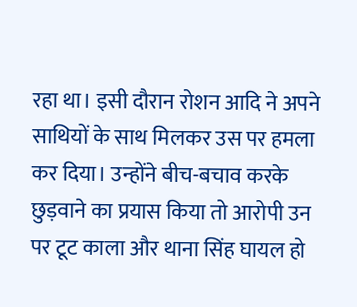रहा था। इसी दौरान रोशन आदि ने अपने साथियों के साथ मिलकर उस पर हमला कर दिया। उन्होंने बीच-बचाव करके छुड़वाने का प्रयास किया तो आरोपी उन पर टूट काला और थाना सिंह घायल हो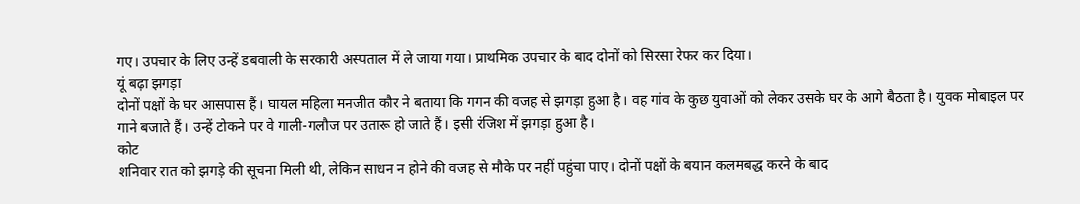गए। उपचार के लिए उन्हें डबवाली के सरकारी अस्पताल में ले जाया गया। प्राथमिक उपचार के बाद दोनों को सिरसा रेफर कर दिया।
यूं बढ़ा झगड़ा
दोनों पक्षों के घर आसपास हैं। घायल महिला मनजीत कौर ने बताया कि गगन की वजह से झगड़ा हुआ है। वह गांव के कुछ युवाओं को लेकर उसके घर के आगे बैठता है। युवक मोबाइल पर गाने बजाते हैं। उन्हें टोकने पर वे गाली-गलौज पर उतारू हो जाते हैं। इसी रंजिश में झगड़ा हुआ है।
कोट
शनिवार रात को झगड़े की सूचना मिली थी, लेकिन साधन न होने की वजह से मौके पर नहीं पहुंचा पाए। दोनों पक्षों के बयान कलमबद्ध करने के बाद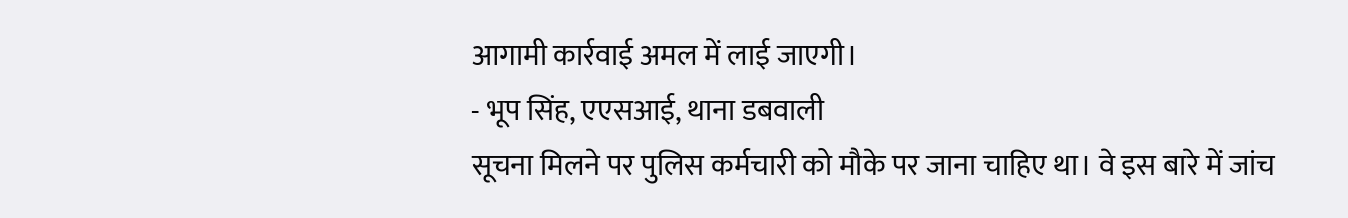आगामी कार्रवाई अमल में लाई जाएगी।
- भूप सिंह, एएसआई, थाना डबवाली
सूचना मिलने पर पुलिस कर्मचारी को मौके पर जाना चाहिए था। वे इस बारे में जांच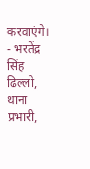करवाएंगे।
- भरतेंद्र सिंह ढिल्लो, थाना प्रभारी,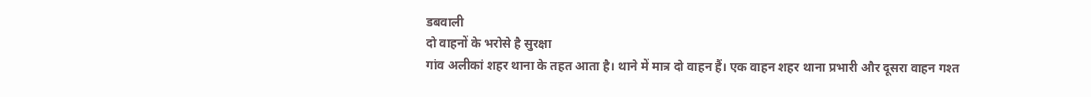डबवाली
दो वाहनों के भरोसे है सुरक्षा
गांव अलीकां शहर थाना के तहत आता है। थाने में मात्र दो वाहन हैं। एक वाहन शहर थाना प्रभारी और दूसरा वाहन गश्त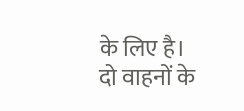के लिए है। दो वाहनों के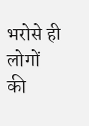भरोसे ही लोगों की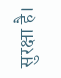सुरक्षा है।